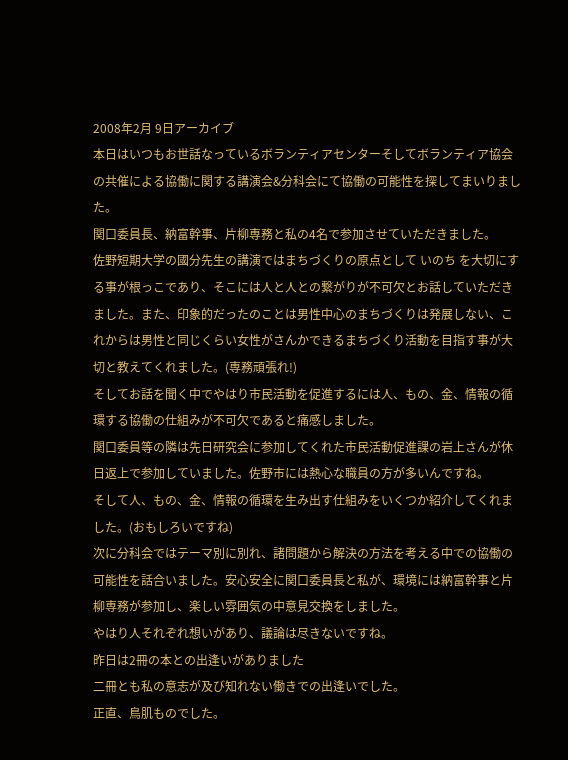2008年2月 9日アーカイブ
本日はいつもお世話なっているボランティアセンターそしてボランティア協会の共催による協働に関する講演会&分科会にて協働の可能性を探してまいりました。
関口委員長、納富幹事、片柳専務と私の4名で参加させていただきました。
佐野短期大学の國分先生の講演ではまちづくりの原点として いのち を大切にする事が根っこであり、そこには人と人との繋がりが不可欠とお話していただきました。また、印象的だったのことは男性中心のまちづくりは発展しない、これからは男性と同じくらい女性がさんかできるまちづくり活動を目指す事が大切と教えてくれました。(専務頑張れ!)
そしてお話を聞く中でやはり市民活動を促進するには人、もの、金、情報の循環する協働の仕組みが不可欠であると痛感しました。
関口委員等の隣は先日研究会に参加してくれた市民活動促進課の岩上さんが休日返上で参加していました。佐野市には熱心な職員の方が多いんですね。
そして人、もの、金、情報の循環を生み出す仕組みをいくつか紹介してくれました。(おもしろいですね)
次に分科会ではテーマ別に別れ、諸問題から解決の方法を考える中での協働の可能性を話合いました。安心安全に関口委員長と私が、環境には納富幹事と片柳専務が参加し、楽しい雰囲気の中意見交換をしました。
やはり人それぞれ想いがあり、議論は尽きないですね。
昨日は2冊の本との出逢いがありました
二冊とも私の意志が及び知れない働きでの出逢いでした。
正直、鳥肌ものでした。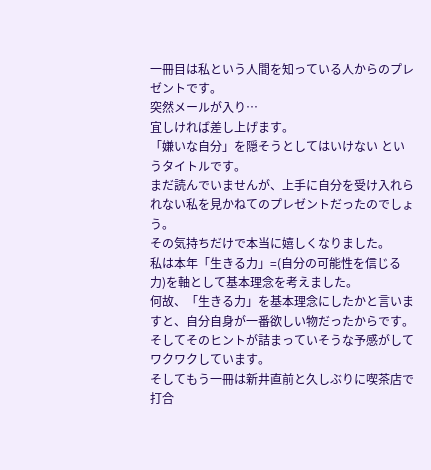一冊目は私という人間を知っている人からのプレゼントです。
突然メールが入り…
宜しければ差し上げます。
「嫌いな自分」を隠そうとしてはいけない というタイトルです。
まだ読んでいませんが、上手に自分を受け入れられない私を見かねてのプレゼントだったのでしょう。
その気持ちだけで本当に嬉しくなりました。
私は本年「生きる力」=(自分の可能性を信じる力)を軸として基本理念を考えました。
何故、「生きる力」を基本理念にしたかと言いますと、自分自身が一番欲しい物だったからです。そしてそのヒントが詰まっていそうな予感がしてワクワクしています。
そしてもう一冊は新井直前と久しぶりに喫茶店で打合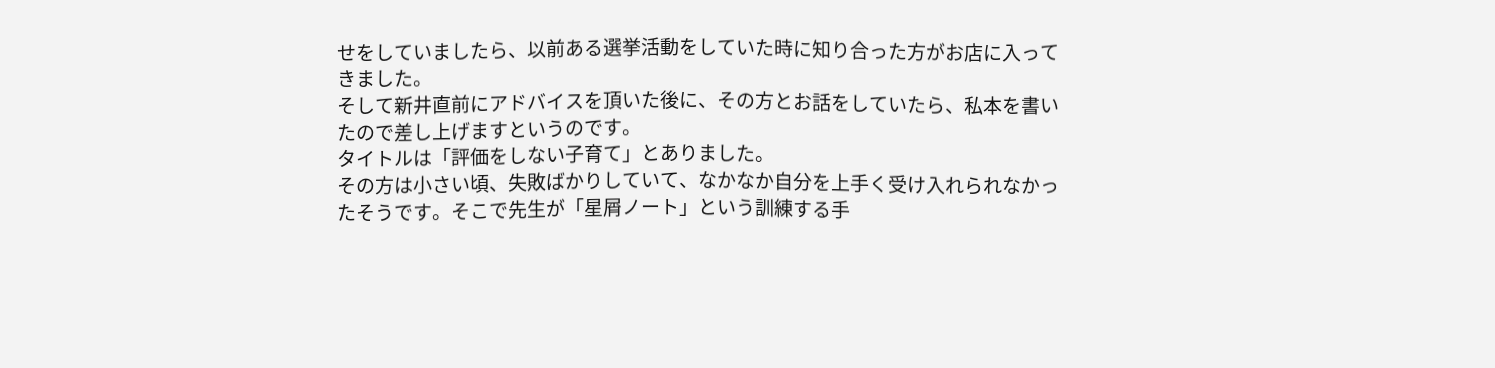せをしていましたら、以前ある選挙活動をしていた時に知り合った方がお店に入ってきました。
そして新井直前にアドバイスを頂いた後に、その方とお話をしていたら、私本を書いたので差し上げますというのです。
タイトルは「評価をしない子育て」とありました。
その方は小さい頃、失敗ばかりしていて、なかなか自分を上手く受け入れられなかったそうです。そこで先生が「星屑ノート」という訓練する手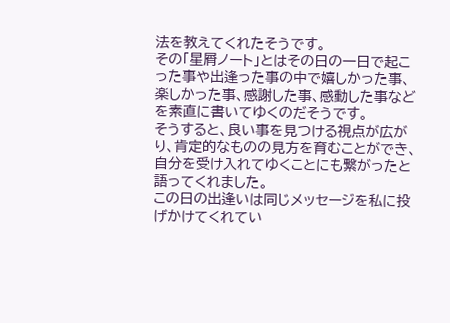法を教えてくれたそうです。
その「星屑ノート」とはその日の一日で起こった事や出逢った事の中で嬉しかった事、楽しかった事、感謝した事、感動した事などを素直に書いてゆくのだそうです。
そうすると、良い事を見つける視点が広がり、肯定的なものの見方を育むことができ、自分を受け入れてゆくことにも繋がったと語ってくれました。
この日の出逢いは同じメッセージを私に投げかけてくれてい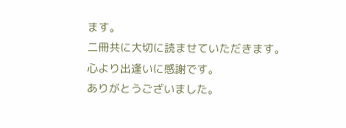ます。
二冊共に大切に読ませていただきます。
心より出逢いに感謝です。
ありがとうございました。